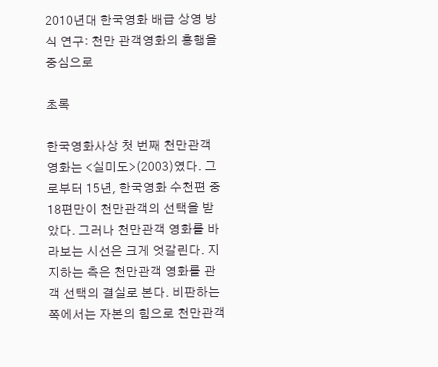2010년대 한국영화 배급 상영 방식 연구: 천만 관객영화의 흥행을 중심으로

초록

한국영화사상 첫 번째 천만관객 영화는 <실미도>(2003)였다. 그로부터 15년, 한국영화 수천편 중 18편만이 천만관객의 선택을 받았다. 그러나 천만관객 영화를 바라보는 시선은 크게 엇갈린다. 지지하는 측은 천만관객 영화를 관객 선택의 결실로 본다. 비판하는 쪽에서는 자본의 힘으로 천만관객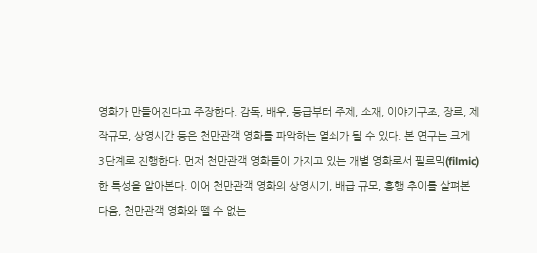영화가 만들어진다고 주장한다. 감독, 배우, 등급부터 주제, 소재, 이야기구조, 장르, 제작규모, 상영시간 등은 천만관객 영화를 파악하는 열쇠가 될 수 있다. 본 연구는 크게 3단계로 진행한다. 먼저 천만관객 영화들이 가지고 있는 개별 영화로서 필르믹(filmic)한 특성을 알아본다. 이어 천만관객 영화의 상영시기, 배급 규모, 흥행 추이를 살펴본 다음, 천만관객 영화와 뗄 수 없는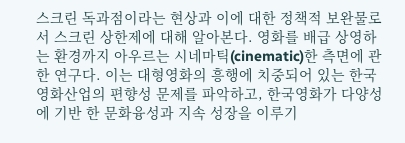스크린 독과점이라는 현상과 이에 대한 정책적 보완물로서 스크린 상한제에 대해 알아본다. 영화를 배급 상영하는 환경까지 아우르는 시네마틱(cinematic)한 측면에 관한 연구다. 이는 대형영화의 흥행에 치중되어 있는 한국영화산업의 편향성 문제를 파악하고, 한국영화가 다양성에 기반 한 문화융성과 지속 성장을 이루기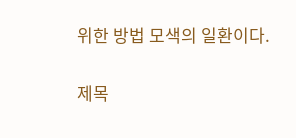위한 방법 모색의 일환이다.

제목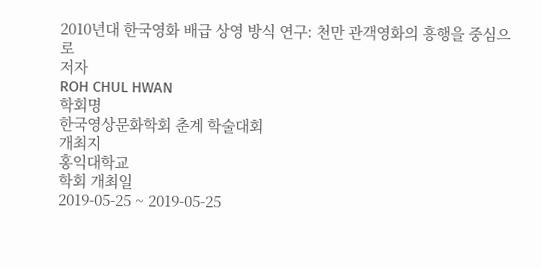2010년대 한국영화 배급 상영 방식 연구: 천만 관객영화의 흥행을 중심으로
저자
ROH CHUL HWAN
학회명
한국영상문화학회 춘계 학술대회
개최지
홍익대학교
학회 개최일
2019-05-25 ~ 2019-05-25